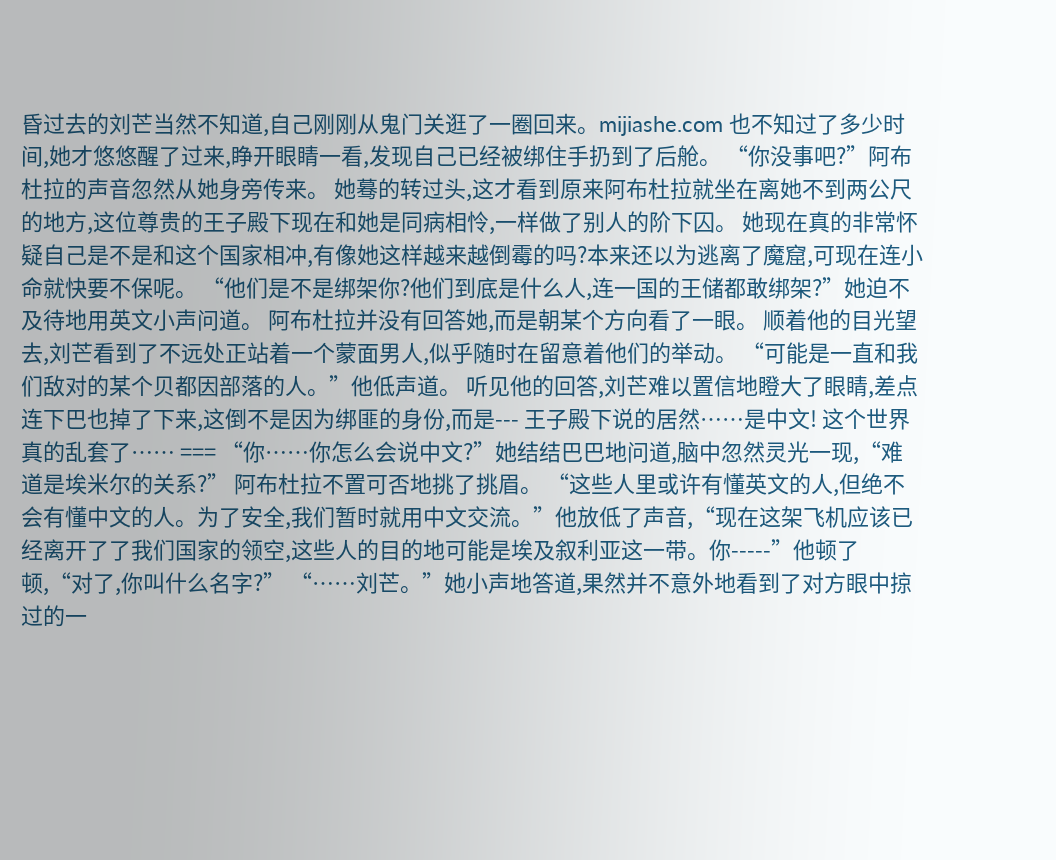昏过去的刘芒当然不知道,自己刚刚从鬼门关逛了一圈回来。mijiashe.com 也不知过了多少时间,她才悠悠醒了过来,睁开眼睛一看,发现自己已经被绑住手扔到了后舱。 “你没事吧?”阿布杜拉的声音忽然从她身旁传来。 她蓦的转过头,这才看到原来阿布杜拉就坐在离她不到两公尺的地方,这位尊贵的王子殿下现在和她是同病相怜,一样做了别人的阶下囚。 她现在真的非常怀疑自己是不是和这个国家相冲,有像她这样越来越倒霉的吗?本来还以为逃离了魔窟,可现在连小命就快要不保呢。 “他们是不是绑架你?他们到底是什么人,连一国的王储都敢绑架?”她迫不及待地用英文小声问道。 阿布杜拉并没有回答她,而是朝某个方向看了一眼。 顺着他的目光望去,刘芒看到了不远处正站着一个蒙面男人,似乎随时在留意着他们的举动。 “可能是一直和我们敌对的某个贝都因部落的人。”他低声道。 听见他的回答,刘芒难以置信地瞪大了眼睛,差点连下巴也掉了下来,这倒不是因为绑匪的身份,而是--- 王子殿下说的居然……是中文! 这个世界真的乱套了…… === “你……你怎么会说中文?”她结结巴巴地问道,脑中忽然灵光一现,“难道是埃米尔的关系?” 阿布杜拉不置可否地挑了挑眉。 “这些人里或许有懂英文的人,但绝不会有懂中文的人。为了安全,我们暂时就用中文交流。”他放低了声音,“现在这架飞机应该已经离开了了我们国家的领空,这些人的目的地可能是埃及叙利亚这一带。你-----”他顿了顿,“对了,你叫什么名字?” “……刘芒。”她小声地答道,果然并不意外地看到了对方眼中掠过的一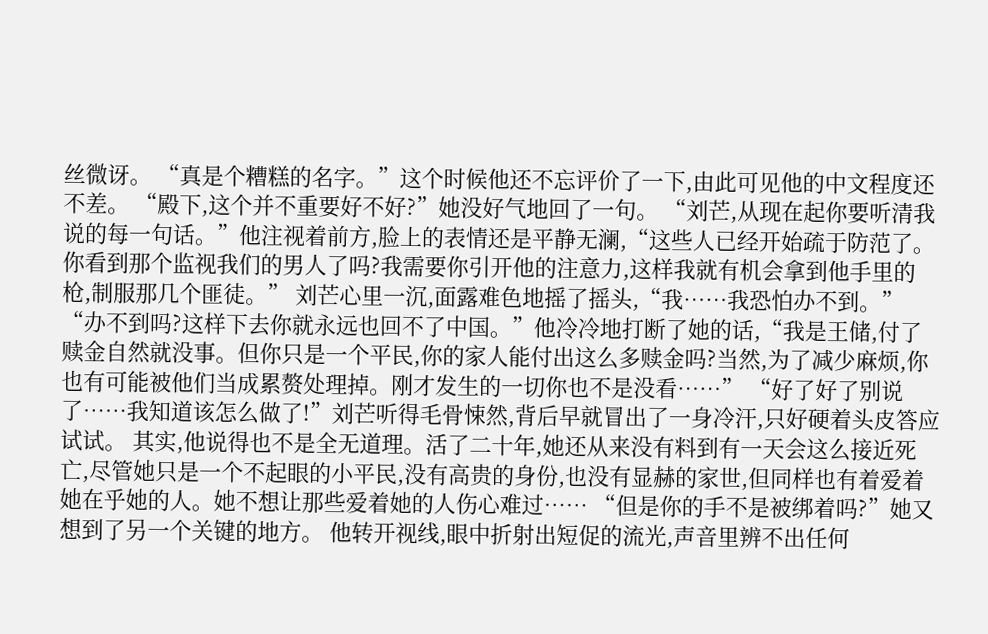丝微讶。 “真是个糟糕的名字。”这个时候他还不忘评价了一下,由此可见他的中文程度还不差。 “殿下,这个并不重要好不好?”她没好气地回了一句。 “刘芒,从现在起你要听清我说的每一句话。”他注视着前方,脸上的表情还是平静无澜,“这些人已经开始疏于防范了。你看到那个监视我们的男人了吗?我需要你引开他的注意力,这样我就有机会拿到他手里的枪,制服那几个匪徒。” 刘芒心里一沉,面露难色地摇了摇头,“我……我恐怕办不到。” “办不到吗?这样下去你就永远也回不了中国。”他冷冷地打断了她的话,“我是王储,付了赎金自然就没事。但你只是一个平民,你的家人能付出这么多赎金吗?当然,为了减少麻烦,你也有可能被他们当成累赘处理掉。刚才发生的一切你也不是没看……” “好了好了别说了……我知道该怎么做了!”刘芒听得毛骨悚然,背后早就冒出了一身冷汗,只好硬着头皮答应试试。 其实,他说得也不是全无道理。活了二十年,她还从来没有料到有一天会这么接近死亡,尽管她只是一个不起眼的小平民,没有高贵的身份,也没有显赫的家世,但同样也有着爱着她在乎她的人。她不想让那些爱着她的人伤心难过…… “但是你的手不是被绑着吗?”她又想到了另一个关键的地方。 他转开视线,眼中折射出短促的流光,声音里辨不出任何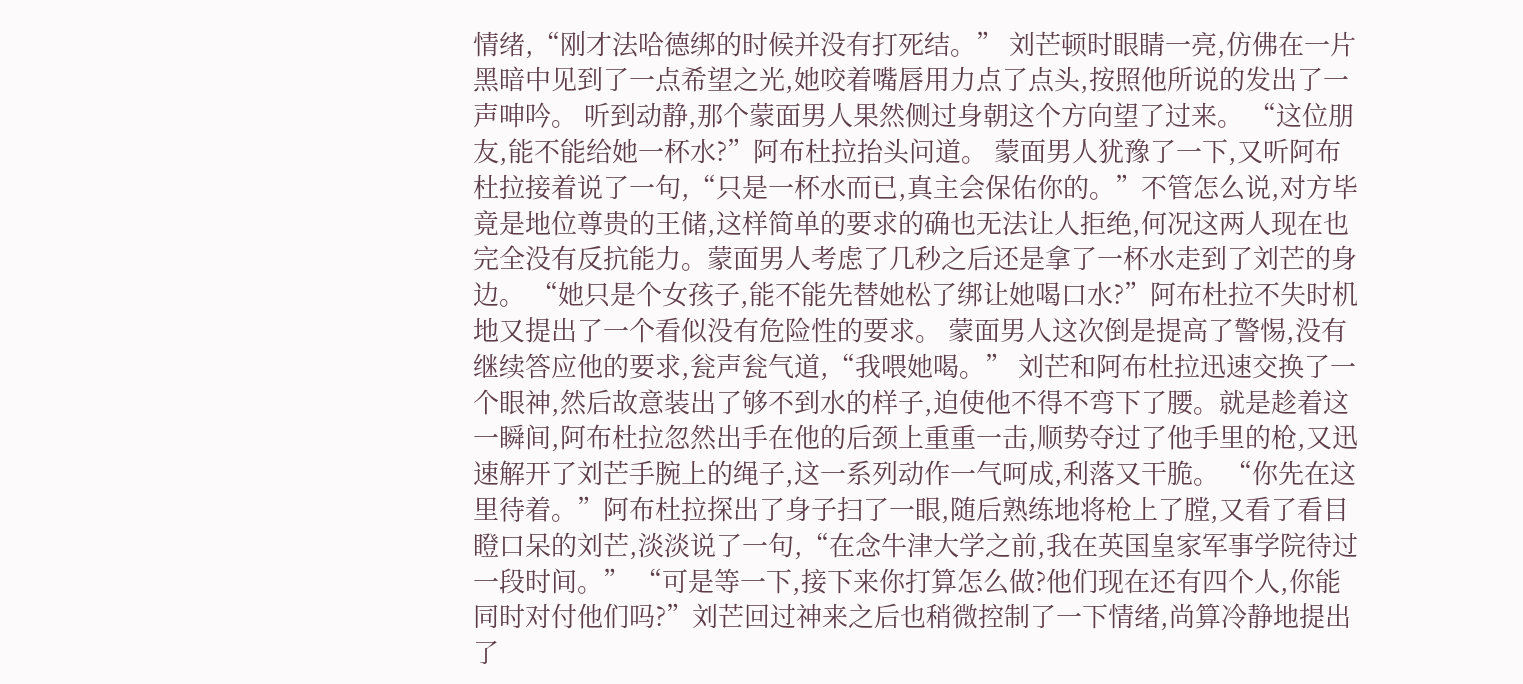情绪,“刚才法哈德绑的时候并没有打死结。” 刘芒顿时眼睛一亮,仿佛在一片黑暗中见到了一点希望之光,她咬着嘴唇用力点了点头,按照他所说的发出了一声呻吟。 听到动静,那个蒙面男人果然侧过身朝这个方向望了过来。 “这位朋友,能不能给她一杯水?”阿布杜拉抬头问道。 蒙面男人犹豫了一下,又听阿布杜拉接着说了一句,“只是一杯水而已,真主会保佑你的。”不管怎么说,对方毕竟是地位尊贵的王储,这样简单的要求的确也无法让人拒绝,何况这两人现在也完全没有反抗能力。蒙面男人考虑了几秒之后还是拿了一杯水走到了刘芒的身边。 “她只是个女孩子,能不能先替她松了绑让她喝口水?”阿布杜拉不失时机地又提出了一个看似没有危险性的要求。 蒙面男人这次倒是提高了警惕,没有继续答应他的要求,瓮声瓮气道,“我喂她喝。” 刘芒和阿布杜拉迅速交换了一个眼神,然后故意装出了够不到水的样子,迫使他不得不弯下了腰。就是趁着这一瞬间,阿布杜拉忽然出手在他的后颈上重重一击,顺势夺过了他手里的枪,又迅速解开了刘芒手腕上的绳子,这一系列动作一气呵成,利落又干脆。 “你先在这里待着。”阿布杜拉探出了身子扫了一眼,随后熟练地将枪上了膛,又看了看目瞪口呆的刘芒,淡淡说了一句,“在念牛津大学之前,我在英国皇家军事学院待过一段时间。” “可是等一下,接下来你打算怎么做?他们现在还有四个人,你能同时对付他们吗?”刘芒回过神来之后也稍微控制了一下情绪,尚算冷静地提出了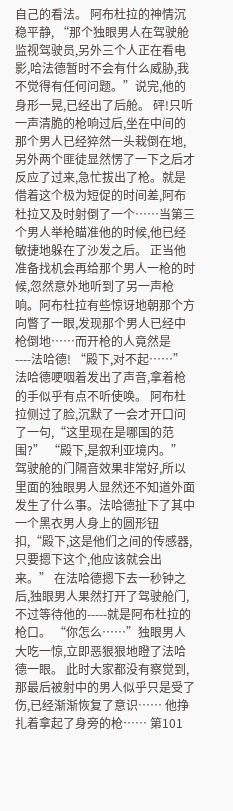自己的看法。 阿布杜拉的神情沉稳平静, “那个独眼男人在驾驶舱监视驾驶员,另外三个人正在看电影,哈法德暂时不会有什么威胁,我不觉得有任何问题。”说完,他的身形一晃,已经出了后舱。 砰!只听一声清脆的枪响过后,坐在中间的那个男人已经猝然一头栽倒在地,另外两个匪徒显然愣了一下之后才反应了过来,急忙拔出了枪。就是借着这个极为短促的时间差,阿布杜拉又及时射倒了一个……当第三个男人举枪瞄准他的时候,他已经敏捷地躲在了沙发之后。 正当他准备找机会再给那个男人一枪的时候,忽然意外地听到了另一声枪响。阿布杜拉有些惊讶地朝那个方向瞥了一眼,发现那个男人已经中枪倒地……而开枪的人竟然是----法哈德! “殿下,对不起……”法哈德哽咽着发出了声音,拿着枪的手似乎有点不听使唤。 阿布杜拉侧过了脸,沉默了一会才开口问了一句,“这里现在是哪国的范围?” “殿下,是叙利亚境内。” 驾驶舱的门隔音效果非常好,所以里面的独眼男人显然还不知道外面发生了什么事。法哈德扯下了其中一个黑衣男人身上的圆形钮扣,“殿下,这是他们之间的传感器,只要摁下这个,他应该就会出来。” 在法哈德摁下去一秒钟之后,独眼男人果然打开了驾驶舱门,不过等待他的-----就是阿布杜拉的枪口。 “你怎么……”独眼男人大吃一惊,立即恶狠狠地瞪了法哈德一眼。 此时大家都没有察觉到,那最后被射中的男人似乎只是受了伤,已经渐渐恢复了意识…… 他挣扎着拿起了身旁的枪…… 第101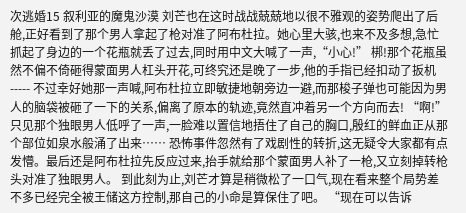次逃婚15 叙利亚的魔鬼沙漠 刘芒也在这时战战兢兢地以很不雅观的姿势爬出了后舱,正好看到了那个男人拿起了枪对准了阿布杜拉。她心里大骇,也来不及多想,急忙抓起了身边的一个花瓶就丢了过去,同时用中文大喊了一声,“小心!” 梆!那个花瓶虽然不偏不倚砸得蒙面男人杠头开花,可终究还是晚了一步,他的手指已经扣动了扳机----- 不过幸好她那一声喊,阿布杜拉立即敏捷地朝旁边一避,而那梭子弹也可能因为男人的脑袋被砸了一下的关系,偏离了原本的轨迹,竟然直冲着另一个方向而去! “啊!”只见那个独眼男人低呼了一声,一脸难以置信地捂住了自己的胸口,殷红的鲜血正从那个部位如泉水般涌了出来…… 恐怖事件忽然有了戏剧性的转折,这无疑令大家都有点发懵。最后还是阿布杜拉先反应过来,抬手就给那个蒙面男人补了一枪,又立刻掉转枪头对准了独眼男人。 到此刻为止,刘芒才算是稍微松了一口气,现在看来整个局势差不多已经完全被王储这方控制,那自己的小命是算保住了吧。 “现在可以告诉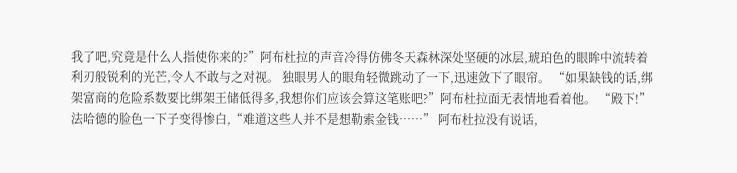我了吧,究竟是什么人指使你来的?”阿布杜拉的声音冷得仿佛冬天森林深处坚硬的冰层,琥珀色的眼眸中流转着利刃般锐利的光芒,令人不敢与之对视。 独眼男人的眼角轻微跳动了一下,迅速敛下了眼帘。 “如果缺钱的话,绑架富商的危险系数要比绑架王储低得多,我想你们应该会算这笔账吧?”阿布杜拉面无表情地看着他。 “殿下!”法哈德的脸色一下子变得惨白,“难道这些人并不是想勒索金钱……” 阿布杜拉没有说话,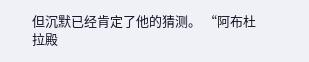但沉默已经肯定了他的猜测。 “阿布杜拉殿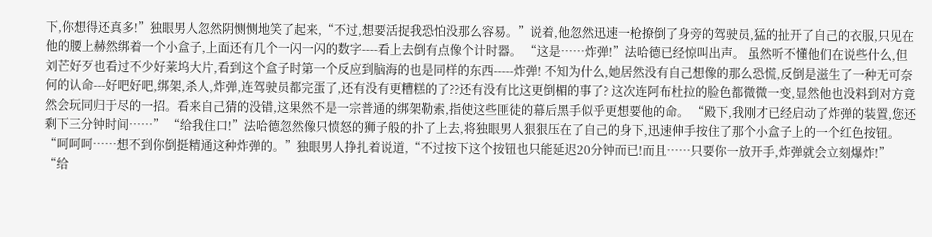下,你想得还真多!”独眼男人忽然阴恻恻地笑了起来,“不过,想要活捉我恐怕没那么容易。”说着,他忽然迅速一枪撩倒了身旁的驾驶员,猛的扯开了自己的衣服,只见在他的腰上赫然绑着一个小盒子,上面还有几个一闪一闪的数字----看上去倒有点像个计时器。 “这是……炸弹!”法哈德已经惊叫出声。 虽然听不懂他们在说些什么,但刘芒好歹也看过不少好莱坞大片,看到这个盒子时第一个反应到脑海的也是同样的东西-----炸弹! 不知为什么,她居然没有自己想像的那么恐慌,反倒是滋生了一种无可奈何的认命---好吧好吧,绑架,杀人,炸弹,连驾驶员都完蛋了,还有没有更糟糕的了??还有没有比这更倒楣的事了? 这次连阿布杜拉的脸色都微微一变,显然他也没料到对方竟然会玩同归于尽的一招。看来自己猜的没错,这果然不是一宗普通的绑架勒索,指使这些匪徒的幕后黑手似乎更想要他的命。 “殿下,我刚才已经启动了炸弹的装置,您还剩下三分钟时间……” “给我住口!”法哈德忽然像只愤怒的狮子般的扑了上去,将独眼男人狠狠压在了自己的身下,迅速伸手按住了那个小盒子上的一个红色按钮。 “呵呵呵……想不到你倒挺精通这种炸弹的。”独眼男人挣扎着说道,“不过按下这个按钮也只能延迟20分钟而已!而且……只要你一放开手,炸弹就会立刻爆炸!” “给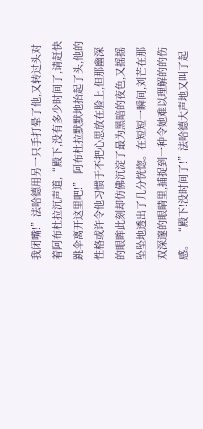我闭嘴!”法哈德用另一只手打晕了他,又转过头对着阿布杜拉沉声道,“殿下,没有多少时间了,请赶快跳伞离开这里吧!” 阿布杜拉默默地抬起了头,他的性格或许令他习惯于不把心思放在脸上,但那幽深的眼眸此刻却仿佛沉淀了最为黑暗的夜色,又摇摇坠坠地透出了几分恍惚。在短短一瞬间,刘芒在那双深邃的眼睛里,捕捉到一种令她难以理解的的伤感。 “殿下!没时间了!”法哈德大声地又叫了起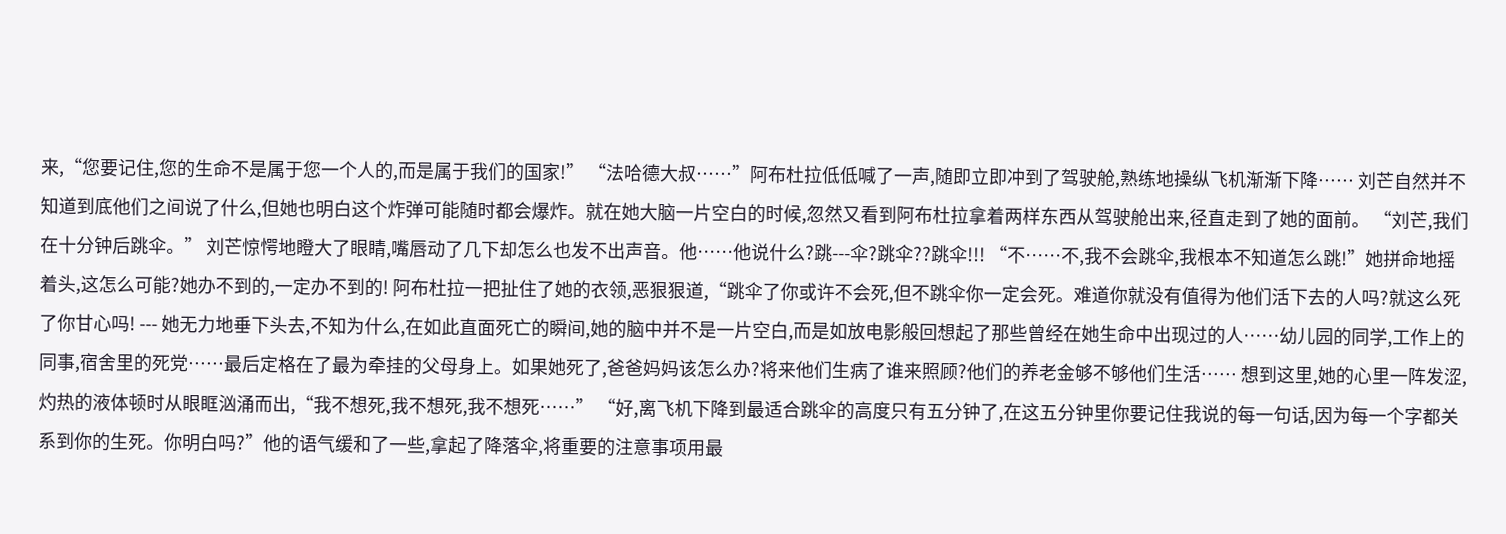来,“您要记住,您的生命不是属于您一个人的,而是属于我们的国家!” “法哈德大叔……”阿布杜拉低低喊了一声,随即立即冲到了驾驶舱,熟练地操纵飞机渐渐下降…… 刘芒自然并不知道到底他们之间说了什么,但她也明白这个炸弹可能随时都会爆炸。就在她大脑一片空白的时候,忽然又看到阿布杜拉拿着两样东西从驾驶舱出来,径直走到了她的面前。 “刘芒,我们在十分钟后跳伞。” 刘芒惊愕地瞪大了眼睛,嘴唇动了几下却怎么也发不出声音。他……他说什么?跳---伞?跳伞??跳伞!!! “不……不,我不会跳伞,我根本不知道怎么跳!”她拼命地摇着头,这怎么可能?她办不到的,一定办不到的! 阿布杜拉一把扯住了她的衣领,恶狠狠道,“跳伞了你或许不会死,但不跳伞你一定会死。难道你就没有值得为他们活下去的人吗?就这么死了你甘心吗! --- 她无力地垂下头去,不知为什么,在如此直面死亡的瞬间,她的脑中并不是一片空白,而是如放电影般回想起了那些曾经在她生命中出现过的人……幼儿园的同学,工作上的同事,宿舍里的死党……最后定格在了最为牵挂的父母身上。如果她死了,爸爸妈妈该怎么办?将来他们生病了谁来照顾?他们的养老金够不够他们生活…… 想到这里,她的心里一阵发涩,灼热的液体顿时从眼眶汹涌而出,“我不想死,我不想死,我不想死……” “好,离飞机下降到最适合跳伞的高度只有五分钟了,在这五分钟里你要记住我说的每一句话,因为每一个字都关系到你的生死。你明白吗?”他的语气缓和了一些,拿起了降落伞,将重要的注意事项用最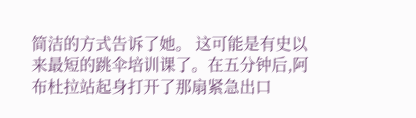简洁的方式告诉了她。 这可能是有史以来最短的跳伞培训课了。在五分钟后,阿布杜拉站起身打开了那扇紧急出口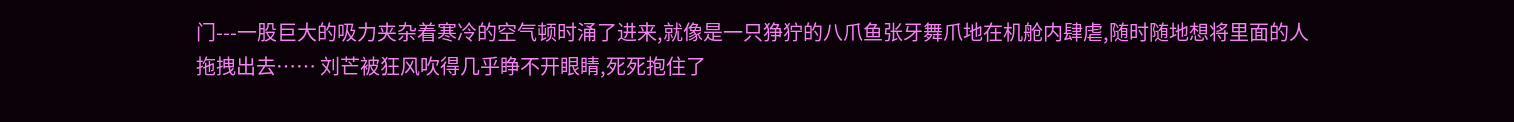门---一股巨大的吸力夹杂着寒冷的空气顿时涌了进来,就像是一只狰狞的八爪鱼张牙舞爪地在机舱内肆虐,随时随地想将里面的人拖拽出去…… 刘芒被狂风吹得几乎睁不开眼睛,死死抱住了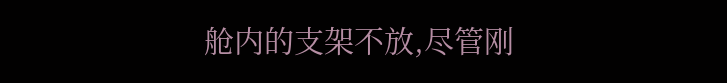舱内的支架不放,尽管刚